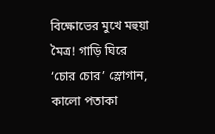বিক্ষোভের মুখে মহুয়া মৈত্র! গাড়ি ঘিরে ‘চোর চোর’ স্লোগান, কালো পতাকা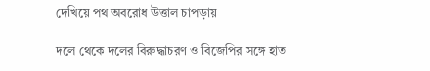দেখিয়ে পথ অবরোধ উত্তাল চাপড়ায়

দলে থেকে দলের বিরুদ্ধাচরণ ও বিজেপির সঙ্গে হাত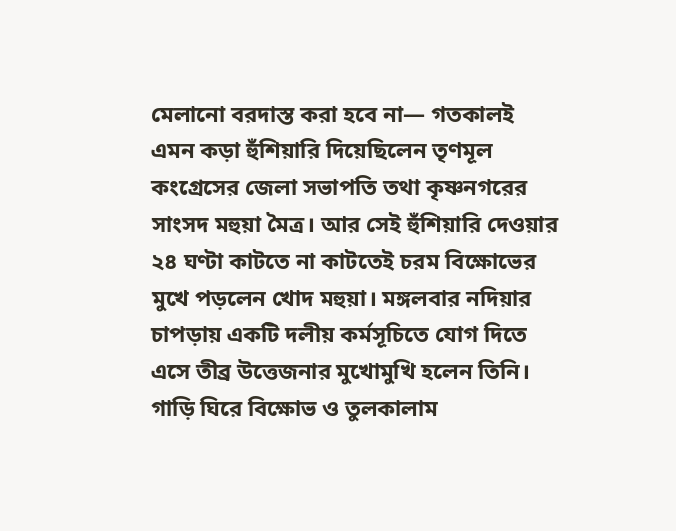মেলানো বরদাস্ত করা হবে না— গতকালই এমন কড়া হুঁশিয়ারি দিয়েছিলেন তৃণমূল কংগ্রেসের জেলা সভাপতি তথা কৃষ্ণনগরের সাংসদ মহুয়া মৈত্র। আর সেই হুঁশিয়ারি দেওয়ার ২৪ ঘণ্টা কাটতে না কাটতেই চরম বিক্ষোভের মুখে পড়লেন খোদ মহুয়া। মঙ্গলবার নদিয়ার চাপড়ায় একটি দলীয় কর্মসূচিতে যোগ দিতে এসে তীব্র উত্তেজনার মুখোমুখি হলেন তিনি।
গাড়ি ঘিরে বিক্ষোভ ও তুলকালাম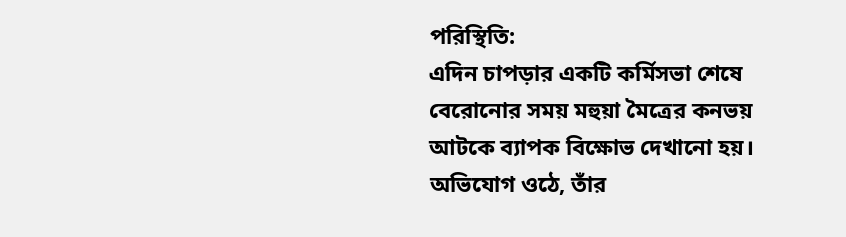পরিস্থিতি:
এদিন চাপড়ার একটি কর্মিসভা শেষে বেরোনোর সময় মহুয়া মৈত্রের কনভয় আটকে ব্যাপক বিক্ষোভ দেখানো হয়। অভিযোগ ওঠে, তাঁর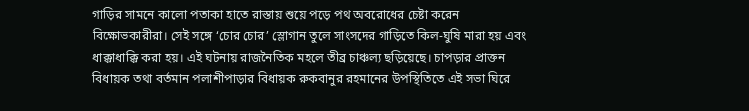গাড়ির সামনে কালো পতাকা হাতে রাস্তায় শুয়ে পড়ে পথ অবরোধের চেষ্টা করেন বিক্ষোভকারীরা। সেই সঙ্গে ‘চোর চোর’ স্লোগান তুলে সাংসদের গাড়িতে কিল-ঘুষি মারা হয় এবং ধাক্কাধাক্কি করা হয়। এই ঘটনায় রাজনৈতিক মহলে তীব্র চাঞ্চল্য ছড়িয়েছে। চাপড়ার প্রাক্তন বিধায়ক তথা বর্তমান পলাশীপাড়ার বিধায়ক রুকবানুর রহমানের উপস্থিতিতে এই সভা ঘিরে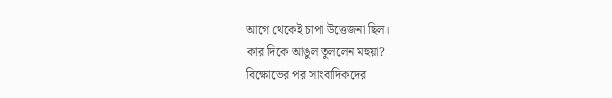আগে থেকেই চাপা উত্তেজনা ছিল।
কার দিকে আঙুল তুললেন মহুয়া?
বিক্ষোভের পর সাংবাদিকদের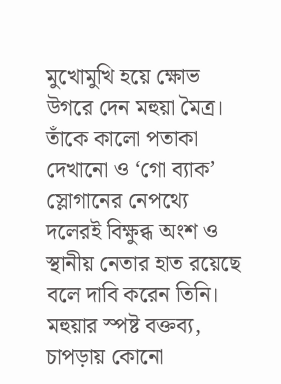মুখোমুখি হয়ে ক্ষোভ উগরে দেন মহুয়া মৈত্র। তাঁকে কালো পতাকা দেখানো ও ‘গো ব্যাক’ স্লোগানের নেপথ্যে দলেরই বিক্ষুব্ধ অংশ ও স্থানীয় নেতার হাত রয়েছে বলে দাবি করেন তিনি। মহুয়ার স্পষ্ট বক্তব্য, চাপড়ায় কোনো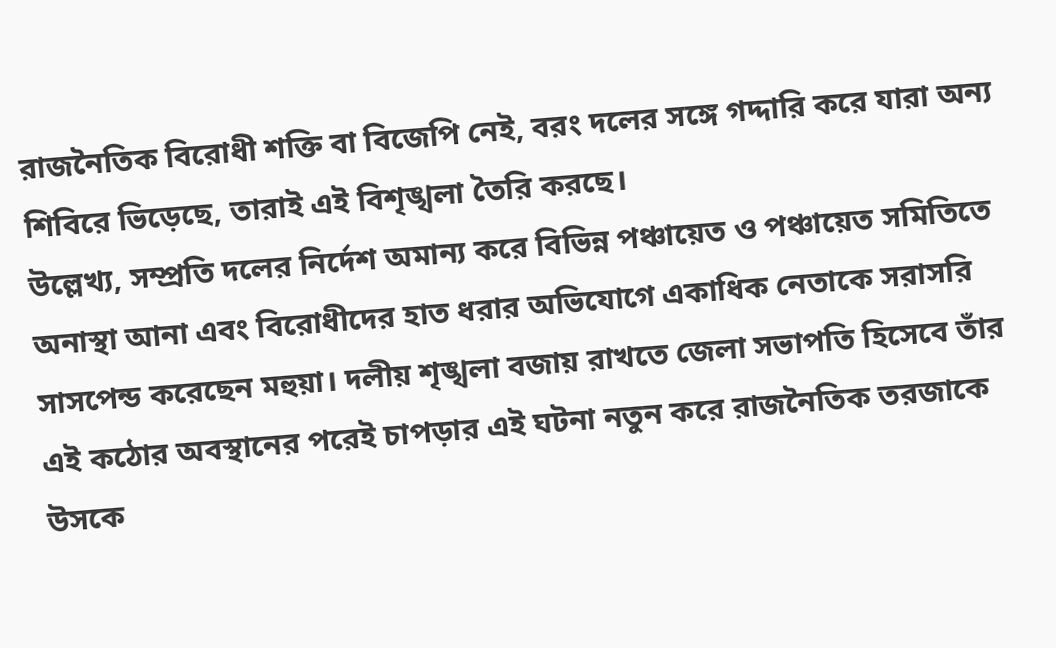রাজনৈতিক বিরোধী শক্তি বা বিজেপি নেই, বরং দলের সঙ্গে গদ্দারি করে যারা অন্য শিবিরে ভিড়েছে, তারাই এই বিশৃঙ্খলা তৈরি করছে।
উল্লেখ্য, সম্প্রতি দলের নির্দেশ অমান্য করে বিভিন্ন পঞ্চায়েত ও পঞ্চায়েত সমিতিতে অনাস্থা আনা এবং বিরোধীদের হাত ধরার অভিযোগে একাধিক নেতাকে সরাসরি সাসপেন্ড করেছেন মহুয়া। দলীয় শৃঙ্খলা বজায় রাখতে জেলা সভাপতি হিসেবে তাঁর এই কঠোর অবস্থানের পরেই চাপড়ার এই ঘটনা নতুন করে রাজনৈতিক তরজাকে উসকে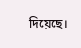দিয়েছে।